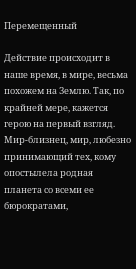Перемещенный

Действие происходит в наше время, в мире, весьма похожем на Землю. Так, по крайней мере, кажется герою на первый взгляд. Мир-близнец, мир, любезно принимающий тех, кому опостылела родная планета со всеми ее бюрократами,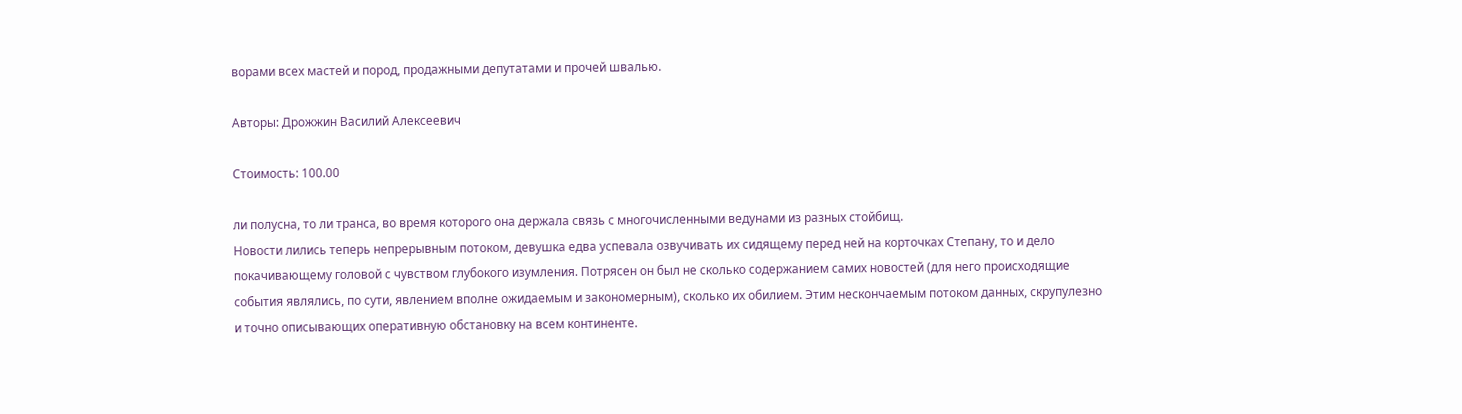ворами всех мастей и пород, продажными депутатами и прочей швалью.

Авторы: Дрожжин Василий Алексеевич

Стоимость: 100.00

ли полусна, то ли транса, во время которого она держала связь с многочисленными ведунами из разных стойбищ.
Новости лились теперь непрерывным потоком, девушка едва успевала озвучивать их сидящему перед ней на корточках Степану, то и дело покачивающему головой с чувством глубокого изумления. Потрясен он был не сколько содержанием самих новостей (для него происходящие события являлись, по сути, явлением вполне ожидаемым и закономерным), сколько их обилием. Этим нескончаемым потоком данных, скрупулезно и точно описывающих оперативную обстановку на всем континенте.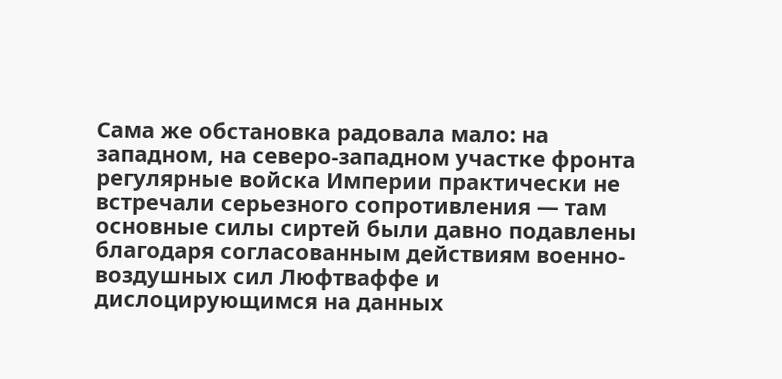Сама же обстановка радовала мало: на западном, на северо-западном участке фронта регулярные войска Империи практически не встречали серьезного сопротивления — там основные силы сиртей были давно подавлены благодаря согласованным действиям военно-воздушных сил Люфтваффе и дислоцирующимся на данных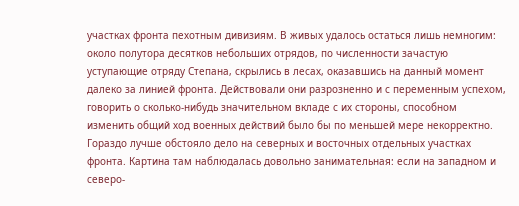участках фронта пехотным дивизиям. В живых удалось остаться лишь немногим: около полутора десятков небольших отрядов, по численности зачастую уступающие отряду Степана, скрылись в лесах, оказавшись на данный момент далеко за линией фронта. Действовали они разрозненно и с переменным успехом, говорить о сколько-нибудь значительном вкладе с их стороны, способном изменить общий ход военных действий было бы по меньшей мере некорректно.
Гораздо лучше обстояло дело на северных и восточных отдельных участках фронта. Картина там наблюдалась довольно занимательная: если на западном и северо-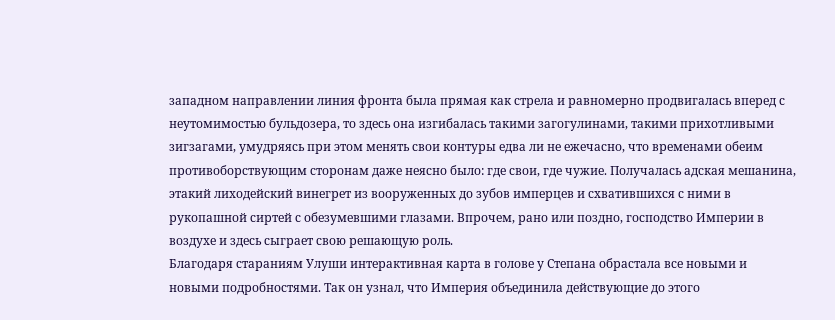западном направлении линия фронта была прямая как стрела и равномерно продвигалась вперед с неутомимостью бульдозера, то здесь она изгибалась такими загогулинами, такими прихотливыми зигзагами, умудряясь при этом менять свои контуры едва ли не ежечасно, что временами обеим противоборствующим сторонам даже неясно было: где свои, где чужие. Получалась адская мешанина, этакий лиходейский винегрет из вооруженных до зубов имперцев и схватившихся с ними в рукопашной сиртей с обезумевшими глазами. Впрочем, рано или поздно, господство Империи в воздухе и здесь сыграет свою решающую роль.
Благодаря стараниям Улуши интерактивная карта в голове у Степана обрастала все новыми и новыми подробностями. Так он узнал, что Империя объединила действующие до этого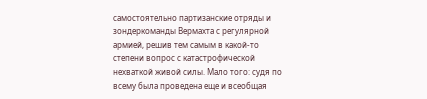самостоятельно партизанские отряды и зондеркоманды Вермахта с регулярной армией, решив тем самым в какой-то степени вопрос с катастрофической нехваткой живой силы. Мало того: судя по всему была проведена еще и всеобщая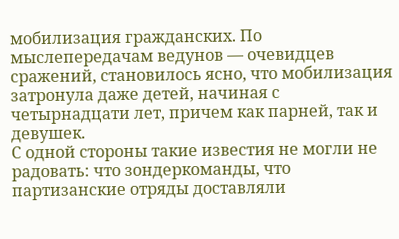мобилизация гражданских. По мыслепередачам ведунов — очевидцев сражений, становилось ясно, что мобилизация затронула даже детей, начиная с четырнадцати лет, причем как парней, так и девушек.
С одной стороны такие известия не могли не радовать: что зондеркоманды, что партизанские отряды доставляли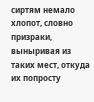сиртям немало хлопот, словно призраки, выныривая из таких мест, откуда их попросту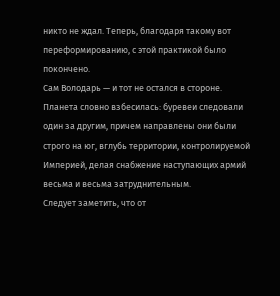никто не ждал. Теперь, благодаря такому вот переформированию, с этой практикой было покончено.
Сам Володарь — и тот не остался в стороне. Планета словно взбесилась: буревеи следовали один за другим, причем направлены они были строго на юг, вглубь территории, контролируемой Империей, делая снабжение наступающих армий весьма и весьма затруднительным.
Следует заметить, что от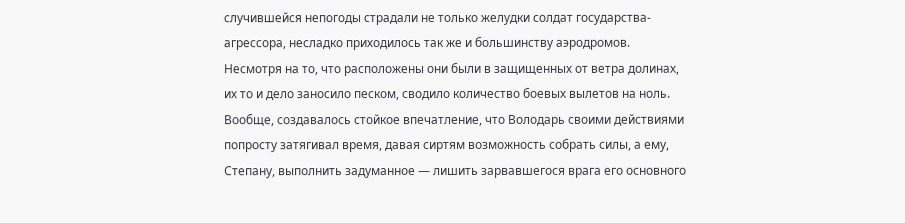случившейся непогоды страдали не только желудки солдат государства-агрессора, несладко приходилось так же и большинству аэродромов. Несмотря на то, что расположены они были в защищенных от ветра долинах, их то и дело заносило песком, сводило количество боевых вылетов на ноль. Вообще, создавалось стойкое впечатление, что Володарь своими действиями попросту затягивал время, давая сиртям возможность собрать силы, а ему, Степану, выполнить задуманное — лишить зарвавшегося врага его основного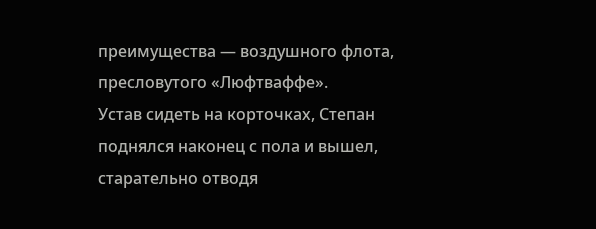преимущества — воздушного флота, пресловутого «Люфтваффе».
Устав сидеть на корточках, Степан поднялся наконец с пола и вышел, старательно отводя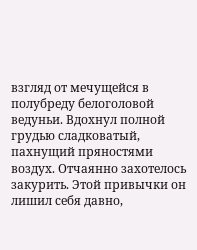взгляд от мечущейся в полубреду белоголовой ведуньи. Вдохнул полной грудью сладковатый, пахнущий пряностями воздух. Отчаянно захотелось закурить. Этой привычки он лишил себя давно,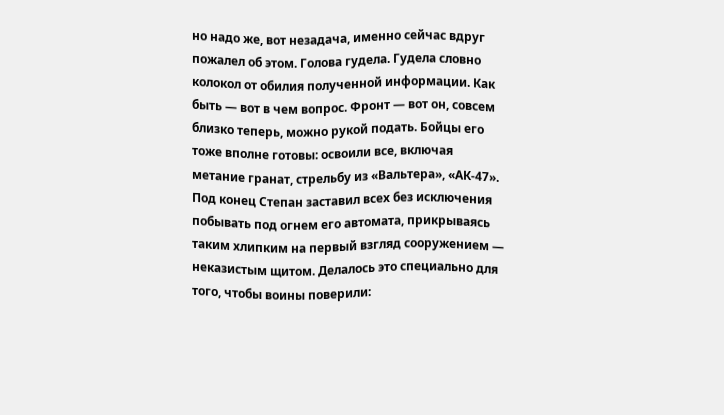но надо же, вот незадача, именно сейчас вдруг пожалел об этом. Голова гудела. Гудела словно колокол от обилия полученной информации. Как быть — вот в чем вопрос. Фронт — вот он, совсем близко теперь, можно рукой подать. Бойцы его тоже вполне готовы: освоили все, включая метание гранат, стрельбу из «Вальтера», «АК-47». Под конец Степан заставил всех без исключения побывать под огнем его автомата, прикрываясь таким хлипким на первый взгляд сооружением — неказистым щитом. Делалось это специально для того, чтобы воины поверили: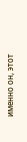именно он, этот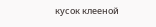кусок клееной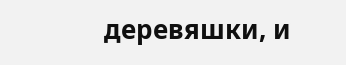деревяшки, и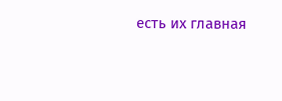есть их главная